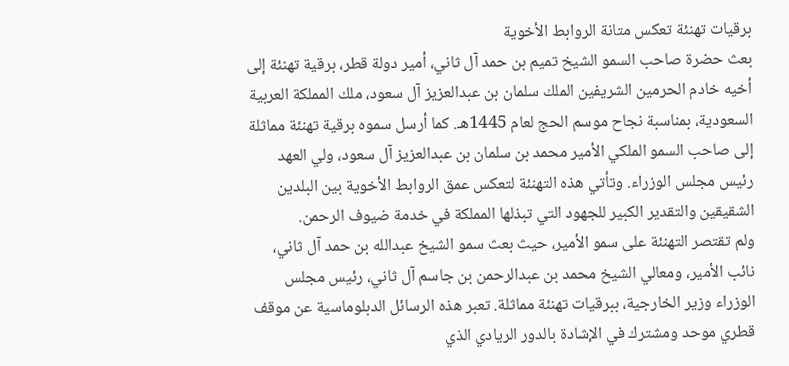برقيات تهنئة تعكس متانة الروابط الأخوية
بعث حضرة صاحب السمو الشيخ تميم بن حمد آل ثاني، أمير دولة قطر، برقية تهنئة إلى أخيه خادم الحرمين الشريفين الملك سلمان بن عبدالعزيز آل سعود، ملك المملكة العربية السعودية، بمناسبة نجاح موسم الحج لعام 1445هـ. كما أرسل سموه برقية تهنئة مماثلة إلى صاحب السمو الملكي الأمير محمد بن سلمان بن عبدالعزيز آل سعود، ولي العهد رئيس مجلس الوزراء. وتأتي هذه التهنئة لتعكس عمق الروابط الأخوية بين البلدين الشقيقين والتقدير الكبير للجهود التي تبذلها المملكة في خدمة ضيوف الرحمن.
ولم تقتصر التهنئة على سمو الأمير، حيث بعث سمو الشيخ عبدالله بن حمد آل ثاني، نائب الأمير، ومعالي الشيخ محمد بن عبدالرحمن بن جاسم آل ثاني، رئيس مجلس الوزراء وزير الخارجية، ببرقيات تهنئة مماثلة. تعبر هذه الرسائل الدبلوماسية عن موقف قطري موحد ومشترك في الإشادة بالدور الريادي الذي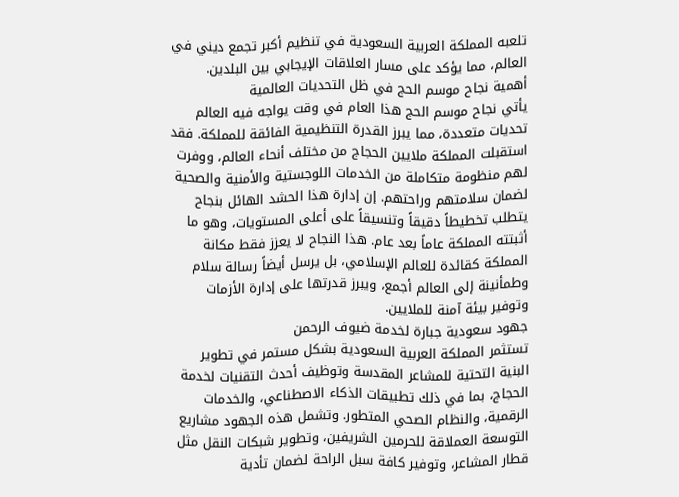تلعبه المملكة العربية السعودية في تنظيم أكبر تجمع ديني في العالم، مما يؤكد على مسار العلاقات الإيجابي بين البلدين.
أهمية نجاح موسم الحج في ظل التحديات العالمية
يأتي نجاح موسم الحج هذا العام في وقت يواجه فيه العالم تحديات متعددة، مما يبرز القدرة التنظيمية الفائقة للمملكة. فقد استقبلت المملكة ملايين الحجاج من مختلف أنحاء العالم، ووفرت لهم منظومة متكاملة من الخدمات اللوجستية والأمنية والصحية لضمان سلامتهم وراحتهم. إن إدارة هذا الحشد الهائل بنجاح يتطلب تخطيطاً دقيقاً وتنسيقاً على أعلى المستويات، وهو ما أثبتته المملكة عاماً بعد عام. هذا النجاح لا يعزز فقط مكانة المملكة كقائدة للعالم الإسلامي، بل يرسل أيضاً رسالة سلام وطمأنينة إلى العالم أجمع، ويبرز قدرتها على إدارة الأزمات وتوفير بيئة آمنة للملايين.
جهود سعودية جبارة لخدمة ضيوف الرحمن
تستثمر المملكة العربية السعودية بشكل مستمر في تطوير البنية التحتية للمشاعر المقدسة وتوظيف أحدث التقنيات لخدمة الحجاج، بما في ذلك تطبيقات الذكاء الاصطناعي، والخدمات الرقمية، والنظام الصحي المتطور. وتشمل هذه الجهود مشاريع التوسعة العملاقة للحرمين الشريفين، وتطوير شبكات النقل مثل قطار المشاعر، وتوفير كافة سبل الراحة لضمان تأدية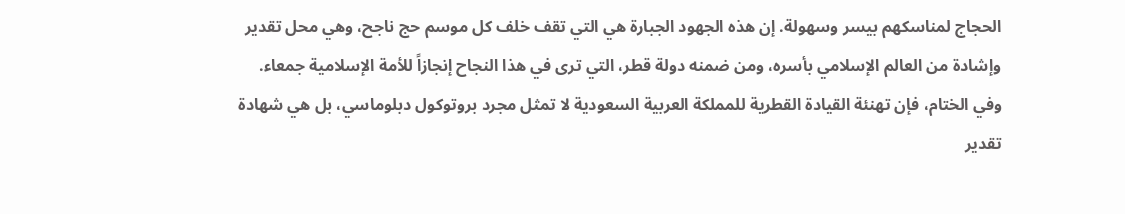الحجاج لمناسكهم بيسر وسهولة. إن هذه الجهود الجبارة هي التي تقف خلف كل موسم حج ناجح، وهي محل تقدير وإشادة من العالم الإسلامي بأسره، ومن ضمنه دولة قطر، التي ترى في هذا النجاح إنجازاً للأمة الإسلامية جمعاء.
وفي الختام، فإن تهنئة القيادة القطرية للمملكة العربية السعودية لا تمثل مجرد بروتوكول دبلوماسي، بل هي شهادة تقدير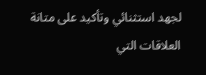لجهد استثنائي وتأكيد على متانة العلاقات التي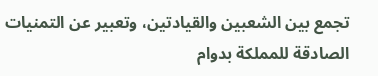تجمع بين الشعبين والقيادتين، وتعبير عن التمنيات الصادقة للمملكة بدوام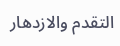التقدم والازدهار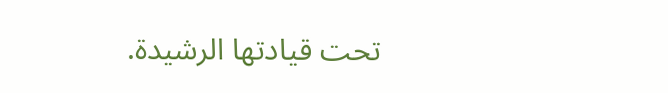تحت قيادتها الرشيدة.